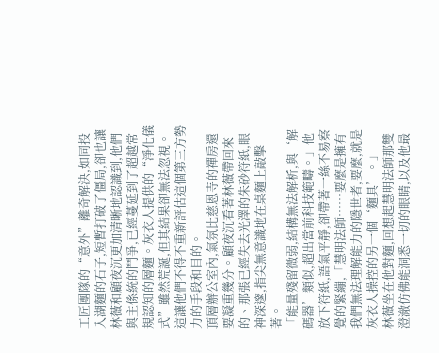工匠團隊的“意外”離奇解決,如同投入湖麵的石子,短暫打破了僵局,卻也讓林薇和顧夜沉更加清晰地認識到,他們與主係統的鬥爭,已經蔓延到了超越常規認知的層麵。灰衣人提供的“淨化儀式”雖然荒誕,但其結果卻無法忽視。這讓他們不得不重新評估這個第三方勢力的手段和目的。
頂層辦公室內,氣氛比慈恩寺的禪房還要凝重幾分。顧夜沉看著林薇帶回來的、那張已經失去光澤的朱砂符紙,眼神深邃,指尖無意識地在桌麵上敲擊著。
「能量殘留微弱,結構無法解析,與‘解碼器’類似,超出當前科技範疇。」他放下符紙,語氣平靜,卻帶著一絲不易察覺的緊繃,「慧明法師……要麼是擁有我們無法理解能力的隱世者,要麼,就是灰衣人操控的另一個‘麵具’。」
林薇坐在他對麵,回想起慧明法師那雙澄澈仿佛能洞悉一切的眼睛,以及他最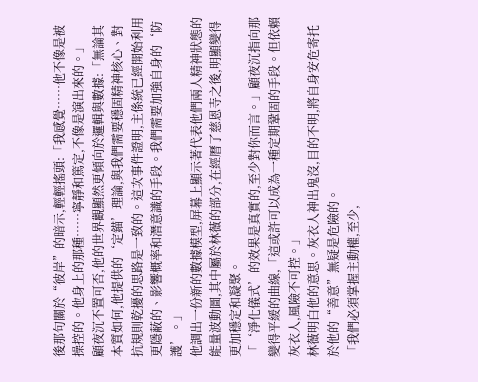後那句關於“彼岸”的暗示,輕輕搖頭:「我感覺……他不像是被操控的。他身上的那種……寧靜和篤定,不像是演出來的。」
顧夜沉不置可否,他的世界觀顯然更傾向於邏輯與數據:「無論其本質如何,他提供的‘定錨’理論,與我們需要穩固精神核心、對抗規則乾擾的思路是一致的。這次事件證明,主係統已經開始利用更隱蔽的、影響概率和潛意識的手段。我們需要加強自身的‘防護’。」
他調出一份新的數據模型,屏幕上顯示著代表他們兩人精神狀態的能量波動圖,其中屬於林薇的部分,在經曆了慈恩寺之後,明顯變得更加穩定和凝聚。
「‘淨化儀式’的效果是真實的,至少對你而言。」顧夜沉指向那變得平緩的曲線,「這或許可以成為一種定期鞏固的手段。但依賴灰衣人,風險不可控。」
林薇明白他的意思。灰衣人神出鬼沒,目的不明,將自身安危寄托於他的“善意”無疑是危險的。
「我們必須掌握主動權,至少,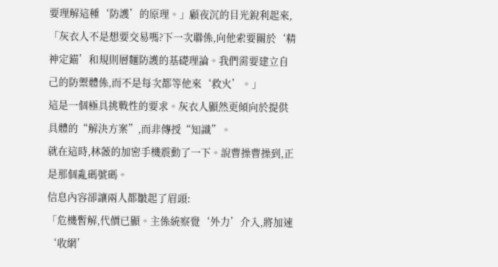要理解這種‘防護’的原理。」顧夜沉的目光銳利起來,「灰衣人不是想要交易嗎?下一次聯係,向他索要關於‘精神定錨’和規則層麵防護的基礎理論。我們需要建立自己的防禦體係,而不是每次都等他來‘救火’。」
這是一個極具挑戰性的要求。灰衣人顯然更傾向於提供具體的“解決方案”,而非傳授“知識”。
就在這時,林薇的加密手機震動了一下。說曹操曹操到,正是那個亂碼號碼。
信息內容卻讓兩人都皺起了眉頭:
「危機暫解,代價已顯。主係統察覺‘外力’介入,將加速‘收網’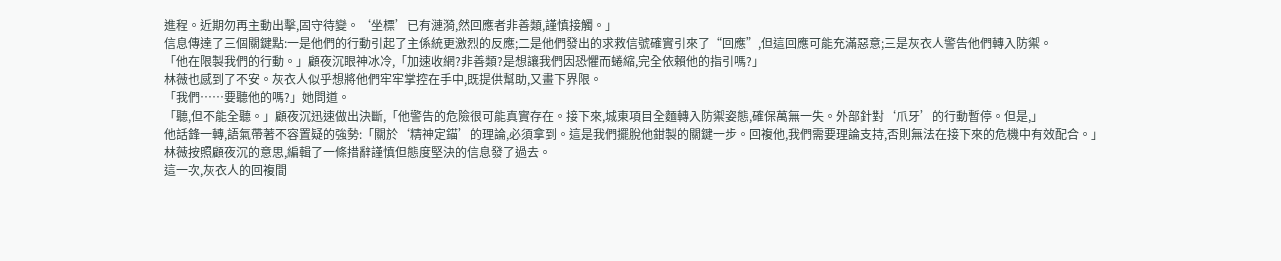進程。近期勿再主動出擊,固守待變。‘坐標’已有漣漪,然回應者非善類,謹慎接觸。」
信息傳達了三個關鍵點:一是他們的行動引起了主係統更激烈的反應;二是他們發出的求救信號確實引來了“回應”,但這回應可能充滿惡意;三是灰衣人警告他們轉入防禦。
「他在限製我們的行動。」顧夜沉眼神冰冷,「加速收網?非善類?是想讓我們因恐懼而蜷縮,完全依賴他的指引嗎?」
林薇也感到了不安。灰衣人似乎想將他們牢牢掌控在手中,既提供幫助,又畫下界限。
「我們……要聽他的嗎?」她問道。
「聽,但不能全聽。」顧夜沉迅速做出決斷,「他警告的危險很可能真實存在。接下來,城東項目全麵轉入防禦姿態,確保萬無一失。外部針對‘爪牙’的行動暫停。但是,」
他話鋒一轉,語氣帶著不容置疑的強勢:「關於‘精神定錨’的理論,必須拿到。這是我們擺脫他鉗製的關鍵一步。回複他,我們需要理論支持,否則無法在接下來的危機中有效配合。」
林薇按照顧夜沉的意思,編輯了一條措辭謹慎但態度堅決的信息發了過去。
這一次,灰衣人的回複間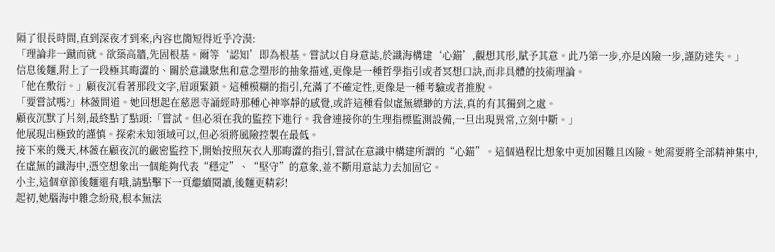隔了很長時間,直到深夜才到來,內容也簡短得近乎冷漠:
「理論非一蹴而就。欲築高牆,先固根基。爾等‘認知’即為根基。嘗試以自身意誌,於識海構建‘心錨’,觀想其形,賦予其意。此乃第一步,亦是凶險一步,謹防迷失。」
信息後麵,附上了一段極其晦澀的、關於意識聚焦和意念塑形的抽象描述,更像是一種哲學指引或者冥想口訣,而非具體的技術理論。
「他在敷衍。」顧夜沉看著那段文字,眉頭緊鎖。這種模糊的指引,充滿了不確定性,更像是一種考驗或者推脫。
「要嘗試嗎?」林薇問道。她回想起在慈恩寺誦經時那種心神寧靜的感覺,或許這種看似虛無縹緲的方法,真的有其獨到之處。
顧夜沉默了片刻,最終點了點頭:「嘗試。但必須在我的監控下進行。我會連接你的生理指標監測設備,一旦出現異常,立刻中斷。」
他展現出極致的謹慎。探索未知領域可以,但必須將風險控製在最低。
接下來的幾天,林薇在顧夜沉的嚴密監控下,開始按照灰衣人那晦澀的指引,嘗試在意識中構建所謂的“心錨”。這個過程比想象中更加困難且凶險。她需要將全部精神集中,在虛無的識海中,憑空想象出一個能夠代表“穩定”、“堅守”的意象,並不斷用意誌力去加固它。
小主,這個章節後麵還有哦,請點擊下一頁繼續閱讀,後麵更精彩!
起初,她腦海中雜念紛飛,根本無法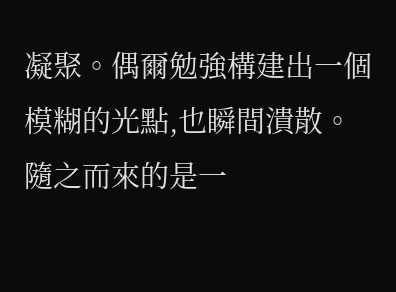凝聚。偶爾勉強構建出一個模糊的光點,也瞬間潰散。隨之而來的是一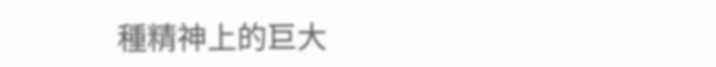種精神上的巨大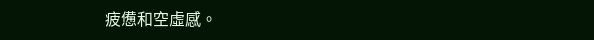疲憊和空虛感。